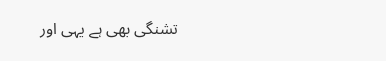تشنگی بھی ہے یہی اور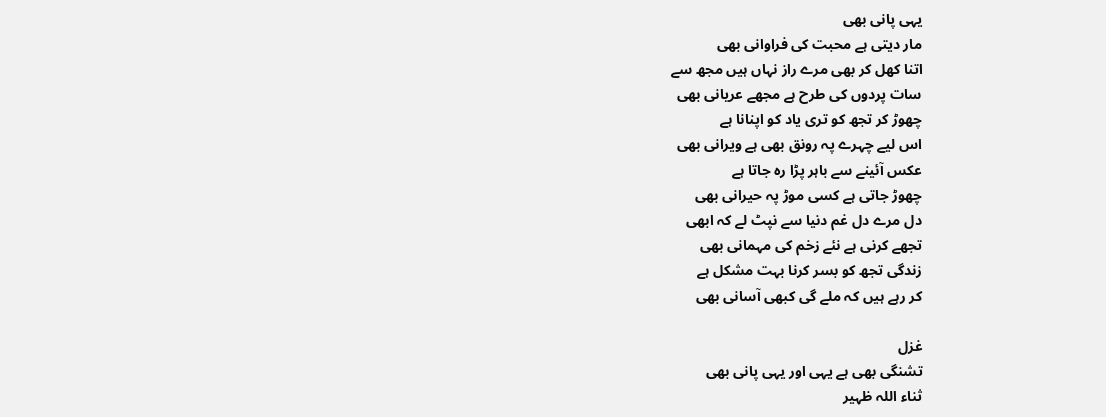یہی پانی بھی
مار دیتی ہے محبت کی فراوانی بھی
اتنا کھل کر بھی مرے راز نہاں ہیں مجھ سے
سات پردوں کی طرح ہے مجھے عریانی بھی
چھوڑ کر تجھ کو تری یاد کو اپنانا ہے
اس لیے چہرے پہ رونق بھی ہے ویرانی بھی
عکس آئینے سے باہر پڑا رہ جاتا ہے
چھوڑ جاتی ہے کسی موڑ پہ حیرانی بھی
دل مرے دل غم دنیا سے نپٹ لے کہ ابھی
تجھے کرنی ہے نئے زخم کی مہمانی بھی
زندگی تجھ کو بسر کرنا بہت مشکل ہے
کر رہے ہیں کہ ملے گی کبھی آسانی بھی

غزل
تشنگی بھی ہے یہی اور یہی پانی بھی
ثناء اللہ ظہیر